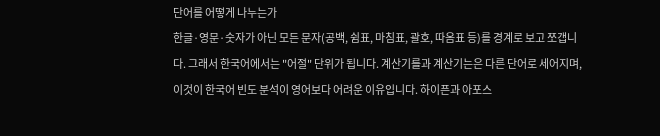단어를 어떻게 나누는가
한글·영문·숫자가 아닌 모든 문자(공백, 쉼표, 마침표, 괄호, 따옴표 등)를 경계로 보고 쪼갭니다. 그래서 한국어에서는 "어절" 단위가 됩니다. 계산기를과 계산기는은 다른 단어로 세어지며, 이것이 한국어 빈도 분석이 영어보다 어려운 이유입니다. 하이픈과 아포스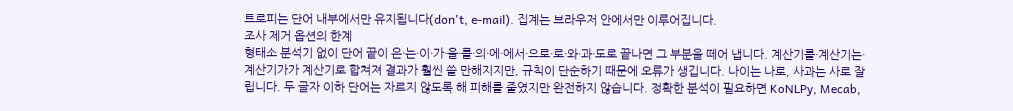트로피는 단어 내부에서만 유지됩니다(don't, e-mail). 집계는 브라우저 안에서만 이루어집니다.
조사 제거 옵션의 한계
형태소 분석기 없이 단어 끝이 은·는·이·가·을·를·의·에·에서·으로·로·와·과·도로 끝나면 그 부분을 떼어 냅니다. 계산기를·계산기는·계산기가가 계산기로 합쳐져 결과가 훨씬 쓸 만해지지만, 규칙이 단순하기 때문에 오류가 생깁니다. 나이는 나로, 사과는 사로 잘립니다. 두 글자 이하 단어는 자르지 않도록 해 피해를 줄였지만 완전하지 않습니다. 정확한 분석이 필요하면 KoNLPy, Mecab,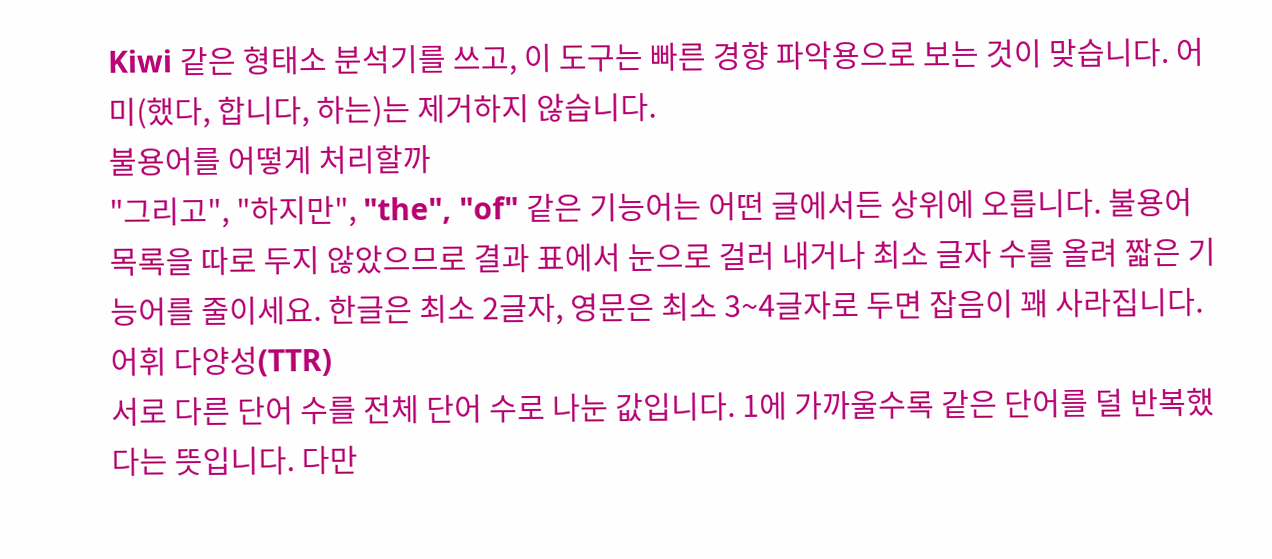Kiwi 같은 형태소 분석기를 쓰고, 이 도구는 빠른 경향 파악용으로 보는 것이 맞습니다. 어미(했다, 합니다, 하는)는 제거하지 않습니다.
불용어를 어떻게 처리할까
"그리고", "하지만", "the", "of" 같은 기능어는 어떤 글에서든 상위에 오릅니다. 불용어 목록을 따로 두지 않았으므로 결과 표에서 눈으로 걸러 내거나 최소 글자 수를 올려 짧은 기능어를 줄이세요. 한글은 최소 2글자, 영문은 최소 3~4글자로 두면 잡음이 꽤 사라집니다.
어휘 다양성(TTR)
서로 다른 단어 수를 전체 단어 수로 나눈 값입니다. 1에 가까울수록 같은 단어를 덜 반복했다는 뜻입니다. 다만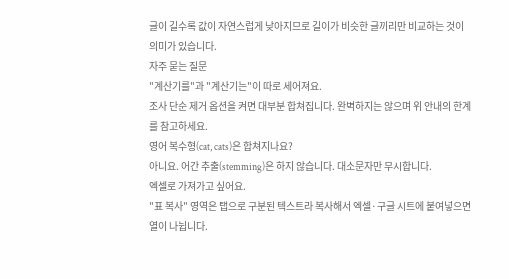글이 길수록 값이 자연스럽게 낮아지므로 길이가 비슷한 글끼리만 비교하는 것이 의미가 있습니다.
자주 묻는 질문
"계산기를"과 "계산기는"이 따로 세어져요.
조사 단순 제거 옵션을 켜면 대부분 합쳐집니다. 완벽하지는 않으며 위 안내의 한계를 참고하세요.
영어 복수형(cat, cats)은 합쳐지나요?
아니요. 어간 추출(stemming)은 하지 않습니다. 대소문자만 무시합니다.
엑셀로 가져가고 싶어요.
"표 복사" 영역은 탭으로 구분된 텍스트라 복사해서 엑셀·구글 시트에 붙여넣으면 열이 나뉩니다.